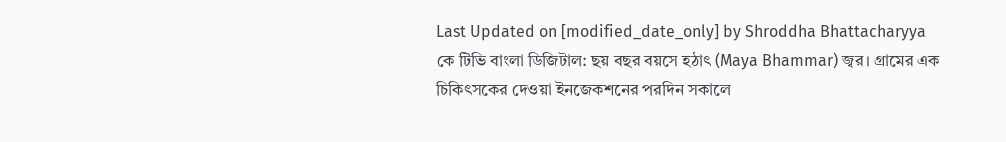Last Updated on [modified_date_only] by Shroddha Bhattacharyya
কে টিভি বাংলা ডিজিটাল: ছয় বছর বয়সে হঠাৎ (Maya Bhammar) জ্বর। গ্রামের এক চিকিৎসকের দেওয়া ইনজেকশনের পরদিন সকালে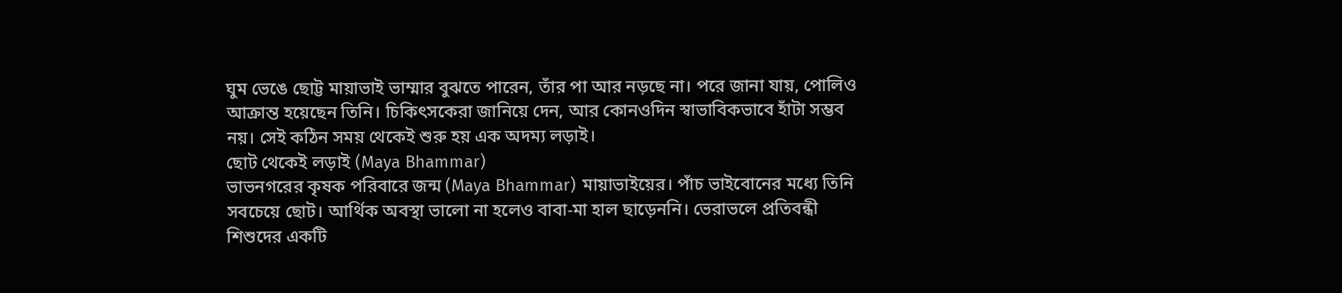ঘুম ভেঙে ছোট্ট মায়াভাই ভাম্মার বুঝতে পারেন, তাঁর পা আর নড়ছে না। পরে জানা যায়, পোলিও আক্রান্ত হয়েছেন তিনি। চিকিৎসকেরা জানিয়ে দেন, আর কোনওদিন স্বাভাবিকভাবে হাঁটা সম্ভব নয়। সেই কঠিন সময় থেকেই শুরু হয় এক অদম্য লড়াই।
ছোট থেকেই লড়াই (Maya Bhammar)
ভাভনগরের কৃষক পরিবারে জন্ম (Maya Bhammar) মায়াভাইয়ের। পাঁচ ভাইবোনের মধ্যে তিনি সবচেয়ে ছোট। আর্থিক অবস্থা ভালো না হলেও বাবা-মা হাল ছাড়েননি। ভেরাভলে প্রতিবন্ধী শিশুদের একটি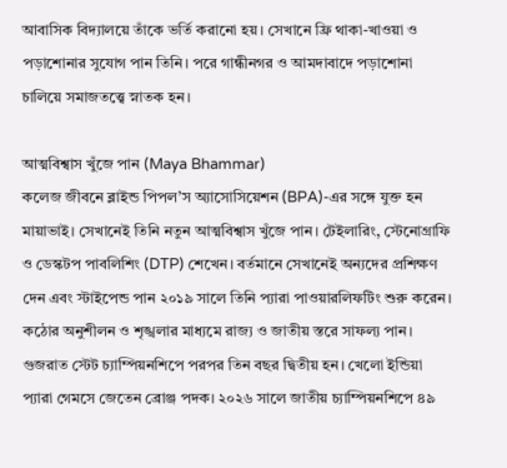আবাসিক বিদ্যালয়ে তাঁকে ভর্তি করানো হয়। সেখানে ফ্রি থাকা-খাওয়া ও পড়াশোনার সুযোগ পান তিনি। পরে গান্ধীনগর ও আমদাবাদে পড়াশোনা চালিয়ে সমাজতত্ত্বে স্নাতক হন।

আত্মবিশ্বাস খুঁজে পান (Maya Bhammar)
কলেজ জীবনে ব্লাইন্ড পিপল’স অ্যাসোসিয়েশন (BPA)-এর সঙ্গে যুক্ত হন মায়াভাই। সেখানেই তিনি নতুন আত্মবিশ্বাস খুঁজে পান। টেইলারিং, স্টেনোগ্রাফি ও ডেস্কটপ পাবলিশিং (DTP) শেখেন। বর্তমানে সেখানেই অন্যদের প্রশিক্ষণ দেন এবং স্টাইপেন্ড পান ২০১৯ সালে তিনি প্যারা পাওয়ারলিফটিং শুরু করেন। কঠোর অনুশীলন ও শৃঙ্খলার মাধ্যমে রাজ্য ও জাতীয় স্তরে সাফল্য পান। গুজরাত স্টেট চ্যাম্পিয়নশিপে পরপর তিন বছর দ্বিতীয় হন। খেলো ইন্ডিয়া প্যারা গেমসে জেতেন ব্রোঞ্জ পদক। ২০২৬ সালে জাতীয় চ্যাম্পিয়নশিপে ৪৯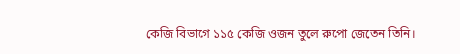কেজি বিভাগে ১১৫ কেজি ওজন তুলে রুপো জেতেন তিনি।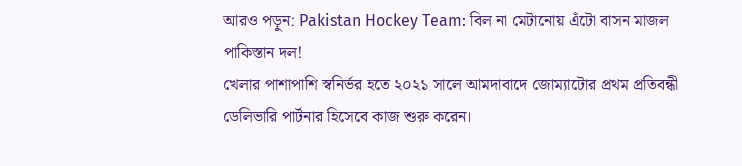আরও পড়ুন: Pakistan Hockey Team: বিল না মেটানোয় এঁটো বাসন মাজল পাকিস্তান দল!
খেলার পাশাপাশি স্বনির্ভর হতে ২০২১ সালে আমদাবাদে জোম্যাটোর প্রথম প্রতিবন্ধী ডেলিভারি পার্টনার হিসেবে কাজ শুরু করেন।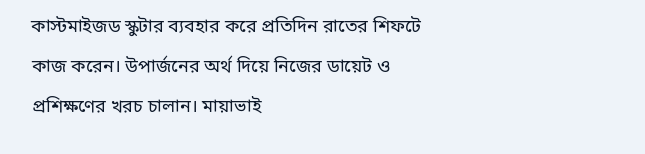কাস্টমাইজড স্কুটার ব্যবহার করে প্রতিদিন রাতের শিফটে কাজ করেন। উপার্জনের অর্থ দিয়ে নিজের ডায়েট ও প্রশিক্ষণের খরচ চালান। মায়াভাই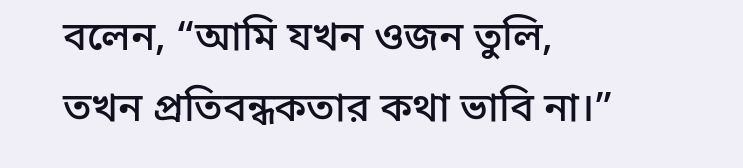বলেন, “আমি যখন ওজন তুলি, তখন প্রতিবন্ধকতার কথা ভাবি না।”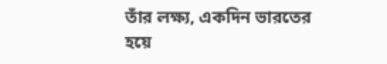তাঁর লক্ষ্য, একদিন ভারতের হয়ে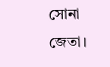সোনা জেতা।